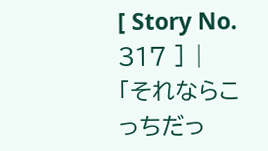[ Story No. 317 ] |
「それならこっちだっ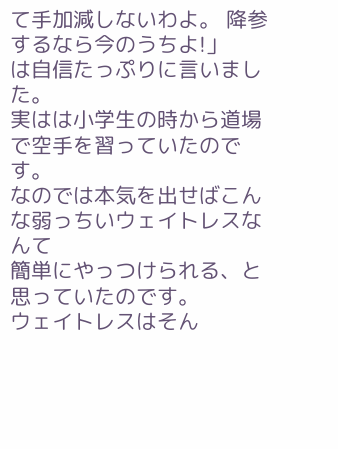て手加減しないわよ。 降参するなら今のうちよ!」
は自信たっぷりに言いました。
実はは小学生の時から道場で空手を習っていたのです。
なのでは本気を出せばこんな弱っちいウェイトレスなんて
簡単にやっつけられる、と思っていたのです。
ウェイトレスはそん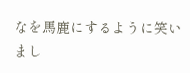なを馬鹿にするように笑いまし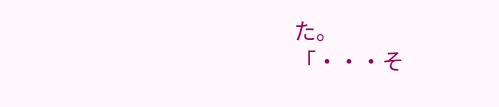た。
「・・・そ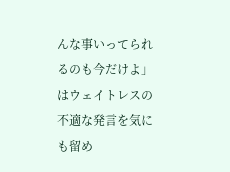んな事いってられるのも今だけよ」
はウェイトレスの不適な発言を気にも留め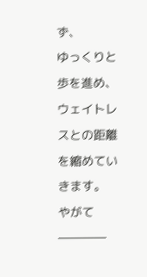ず、
ゆっくりと歩を進め、ウェイトレスとの距離を縮めていきます。
やがて――――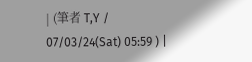| (筆者 T,Y / 07/03/24(Sat) 05:59 ) |